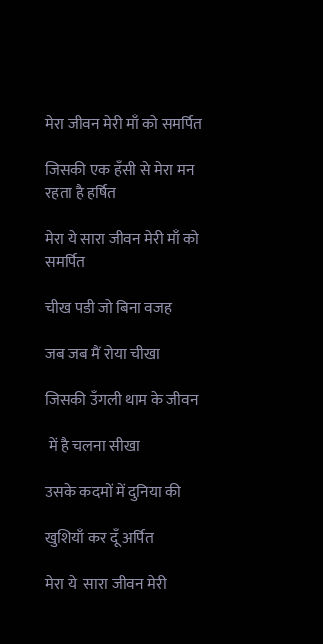मेरा जीवन मेरी माँ को समर्पित

जिसकी एक हँसी से मेरा मन रहता है हर्षित

मेरा ये सारा जीवन मेरी माँ को समर्पित

चीख पडी जो बिना वजह

जब जब मैं रोया चीखा

जिसकी उँगली थाम के जीवन

 में है चलना सीखा

उसके कदमों में दुनिया की

खुशियाँ कर दूँ अर्पित

मेरा ये  सारा जीवन मेरी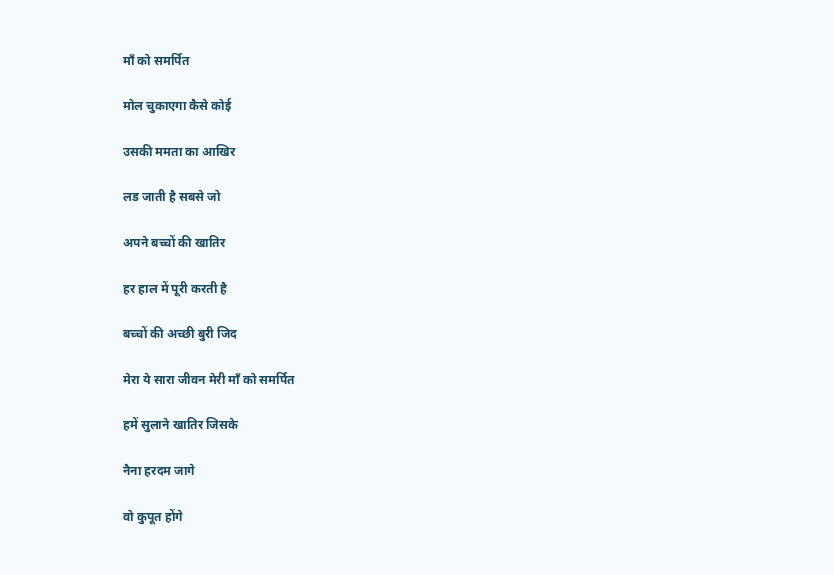माँ को समर्पित

मोल चुकाएगा कैसे कोई

उसकी ममता का आखिर

लड जाती है सबसे जो

अपने बच्चों की खातिर

हर हाल में पूरी करती है

बच्चों की अच्छी बुरी जिद

मेरा ये सारा जीवन मेरी माँ को समर्पित

हमें सुलाने खातिर जिसके

नैना हरदम जागे

वो कुपूत होंगे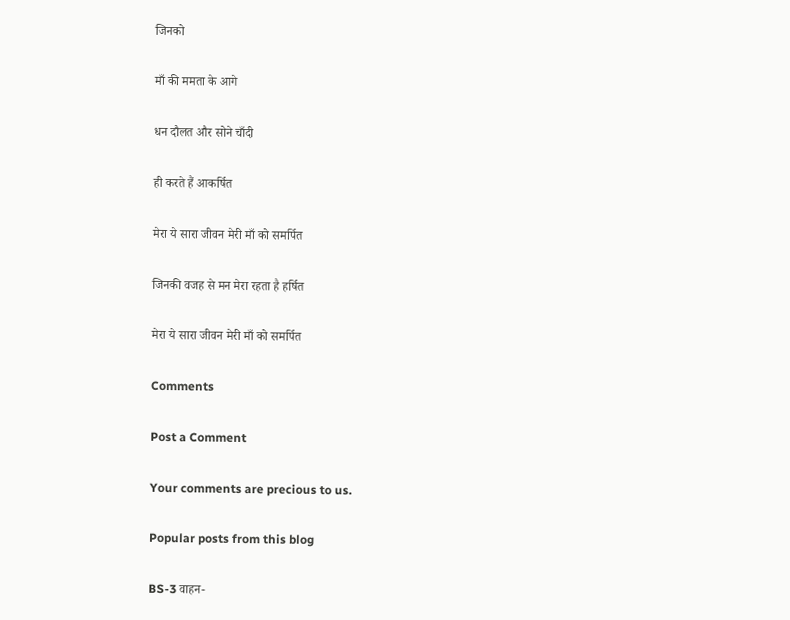जिनको

माँ की ममता के आगे

धन दौलत और सोने चाँदी

ही करते हैं आकर्षित

मेरा ये सारा जीवन मेरी माँ को समर्पित

जिनकी वजह से मन मेरा रहता है हर्षित

मेरा ये सारा जीवन मेरी माँ को समर्पित

Comments

Post a Comment

Your comments are precious to us.

Popular posts from this blog

BS-3 वाहन-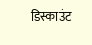डिस्काउंट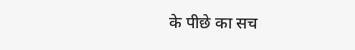के पीछे का सच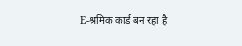E-श्रमिक कार्ड बन रहा है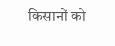किसानों को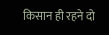किसान ही रहने दो